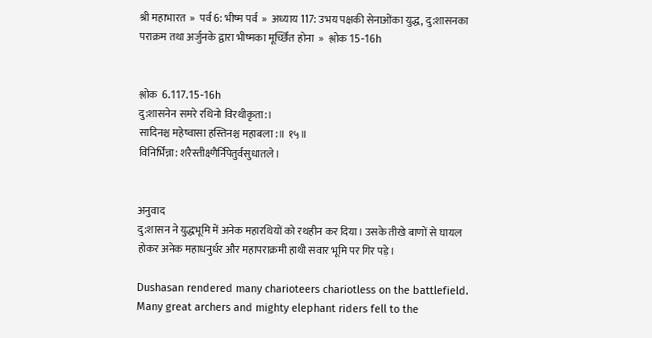श्री महाभारत  »  पर्व 6: भीष्म पर्व  »  अध्याय 117: उभय पक्षकी सेनाओंका युद्ध, दु:शासनका पराक्रम तथा अर्जुनके द्वारा भीष्मका मूर्च्छित होना  »  श्लोक 15-16h


श्लोक  6.117.15-16h
दु:शासनेन समरे रथिनो विरथीकृता:।
सादिनश्च महेष्वासा हस्तिनश्च महाबला:॥ १५॥
विनिर्भिन्ना: शरैस्तीक्ष्णैर्निपेतुर्वसुधातले।


अनुवाद
दु:शासन ने युद्धभूमि में अनेक महारथियों को रथहीन कर दिया। उसके तीखे बाणों से घायल होकर अनेक महाधनुर्धर और महापराक्रमी हाथी सवार भूमि पर गिर पड़े।

Dushasan rendered many charioteers chariotless on the battlefield. Many great archers and mighty elephant riders fell to the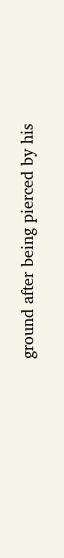ground after being pierced by his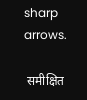sharp arrows.

 समीक्षित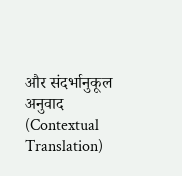और संदर्भानुकूल अनुवाद (Contextual Translation)